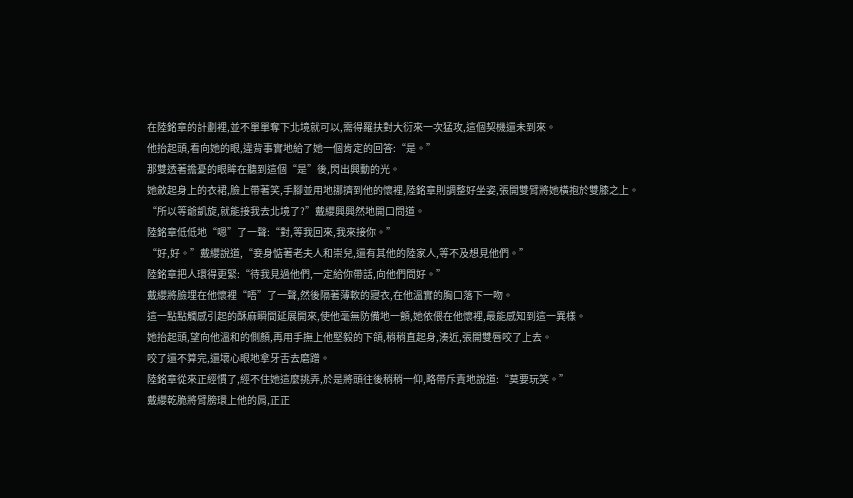在陸銘章的計劃裡,並不單單奪下北境就可以,需得羅扶對大衍來一次猛攻,這個契機還未到來。
他抬起頭,看向她的眼,違背事實地給了她一個肯定的回答:“是。”
那雙透著擔憂的眼眸在聽到這個“是”後,閃出興動的光。
她斂起身上的衣裙,臉上帶著笑,手腳並用地挪擠到他的懷裡,陸銘章則調整好坐姿,張開雙臂將她橫抱於雙膝之上。
“所以等爺凱旋,就能接我去北境了?”戴纓興興然地開口問道。
陸銘章低低地“嗯”了一聲:“對,等我回來,我來接你。”
“好,好。”戴纓說道,“妾身惦著老夫人和崇兒,還有其他的陸家人,等不及想見他們。”
陸銘章把人環得更緊:“待我見過他們,一定給你帶話,向他們問好。”
戴纓將臉埋在他懷裡“唔”了一聲,然後隔著薄軟的寢衣,在他溫實的胸口落下一吻。
這一點點觸感引起的酥麻瞬間延展開來,使他毫無防備地一顫,她依偎在他懷裡,最能感知到這一異樣。
她抬起頭,望向他溫和的側顏,再用手撫上他堅毅的下頜,稍稍直起身,湊近,張開雙唇咬了上去。
咬了還不算完,還壞心眼地拿牙舌去磨蹭。
陸銘章從來正經慣了,經不住她這麼挑弄,於是將頭往後稍稍一仰,略帶斥責地說道:“莫要玩笑。”
戴纓乾脆將臂膀環上他的肩,正正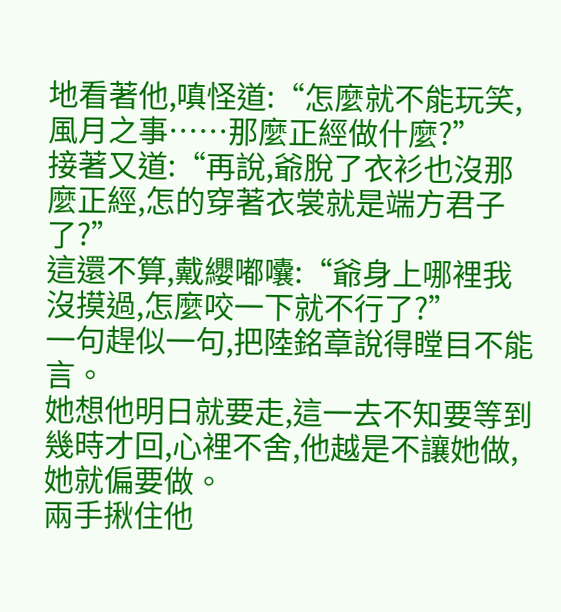地看著他,嗔怪道:“怎麼就不能玩笑,風月之事……那麼正經做什麼?”
接著又道:“再說,爺脫了衣衫也沒那麼正經,怎的穿著衣裳就是端方君子了?”
這還不算,戴纓嘟囔:“爺身上哪裡我沒摸過,怎麼咬一下就不行了?”
一句趕似一句,把陸銘章說得瞠目不能言。
她想他明日就要走,這一去不知要等到幾時才回,心裡不舍,他越是不讓她做,她就偏要做。
兩手揪住他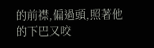的前襟,偏過頭,照著他的下巴又咬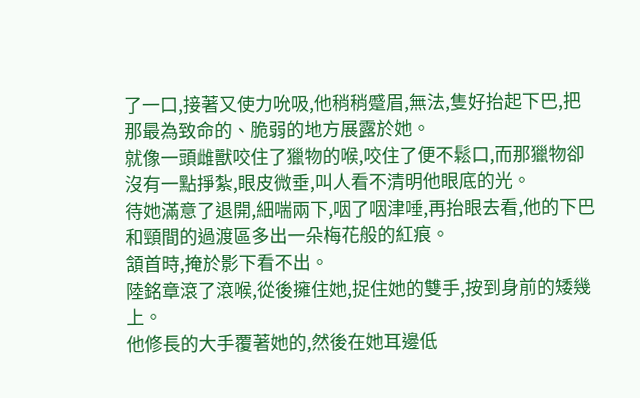了一口,接著又使力吮吸,他稍稍蹙眉,無法,隻好抬起下巴,把那最為致命的、脆弱的地方展露於她。
就像一頭雌獸咬住了獵物的喉,咬住了便不鬆口,而那獵物卻沒有一點掙紮,眼皮微垂,叫人看不清明他眼底的光。
待她滿意了退開,細喘兩下,咽了咽津唾,再抬眼去看,他的下巴和頸間的過渡區多出一朵梅花般的紅痕。
頷首時,掩於影下看不出。
陸銘章滾了滾喉,從後擁住她,捉住她的雙手,按到身前的矮幾上。
他修長的大手覆著她的,然後在她耳邊低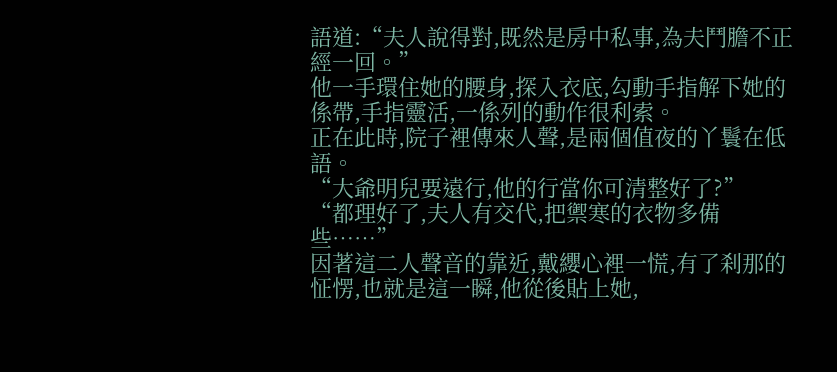語道:“夫人說得對,既然是房中私事,為夫鬥膽不正經一回。”
他一手環住她的腰身,探入衣底,勾動手指解下她的係帶,手指靈活,一係列的動作很利索。
正在此時,院子裡傳來人聲,是兩個值夜的丫鬟在低語。
“大爺明兒要遠行,他的行當你可清整好了?”
“都理好了,夫人有交代,把禦寒的衣物多備些……”
因著這二人聲音的靠近,戴纓心裡一慌,有了刹那的怔愣,也就是這一瞬,他從後貼上她,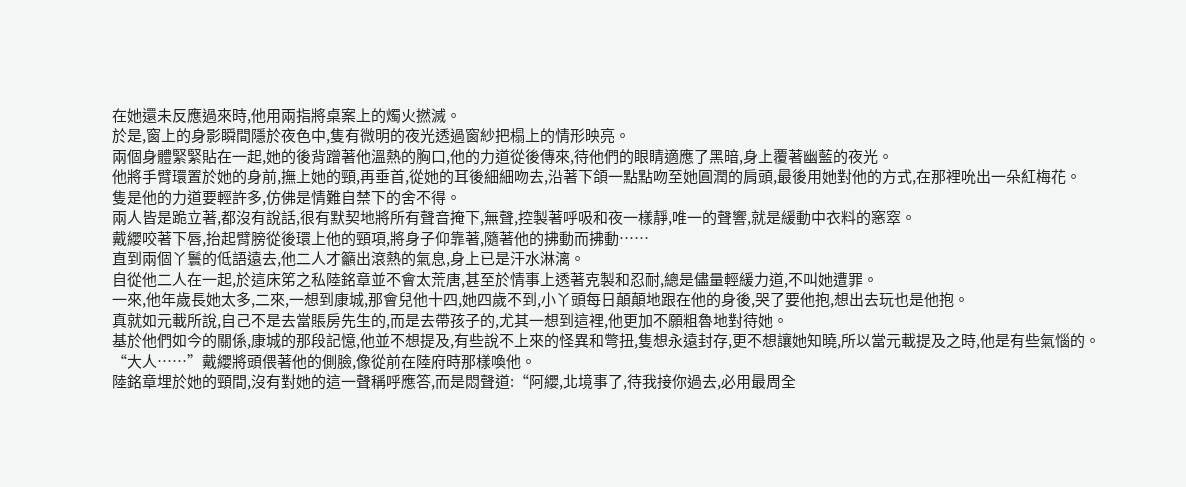在她還未反應過來時,他用兩指將桌案上的燭火撚滅。
於是,窗上的身影瞬間隱於夜色中,隻有微明的夜光透過窗紗把榻上的情形映亮。
兩個身體緊緊貼在一起,她的後背蹭著他溫熱的胸口,他的力道從後傳來,待他們的眼睛適應了黑暗,身上覆著幽藍的夜光。
他將手臂環置於她的身前,撫上她的頸,再垂首,從她的耳後細細吻去,沿著下頜一點點吻至她圓潤的肩頭,最後用她對他的方式,在那裡吮出一朵紅梅花。
隻是他的力道要輕許多,仿佛是情難自禁下的舍不得。
兩人皆是跪立著,都沒有說話,很有默契地將所有聲音掩下,無聲,控製著呼吸和夜一樣靜,唯一的聲響,就是緩動中衣料的窸窣。
戴纓咬著下唇,抬起臂膀從後環上他的頸項,將身子仰靠著,隨著他的拂動而拂動……
直到兩個丫鬟的低語遠去,他二人才籲出滾熱的氣息,身上已是汗水淋漓。
自從他二人在一起,於這床笫之私陸銘章並不會太荒唐,甚至於情事上透著克製和忍耐,總是儘量輕緩力道,不叫她遭罪。
一來,他年歲長她太多,二來,一想到康城,那會兒他十四,她四歲不到,小丫頭每日顛顛地跟在他的身後,哭了要他抱,想出去玩也是他抱。
真就如元載所說,自己不是去當賬房先生的,而是去帶孩子的,尤其一想到這裡,他更加不願粗魯地對待她。
基於他們如今的關係,康城的那段記憶,他並不想提及,有些說不上來的怪異和彆扭,隻想永遠封存,更不想讓她知曉,所以當元載提及之時,他是有些氣惱的。
“大人……”戴纓將頭偎著他的側臉,像從前在陸府時那樣喚他。
陸銘章埋於她的頸間,沒有對她的這一聲稱呼應答,而是悶聲道:“阿纓,北境事了,待我接你過去,必用最周全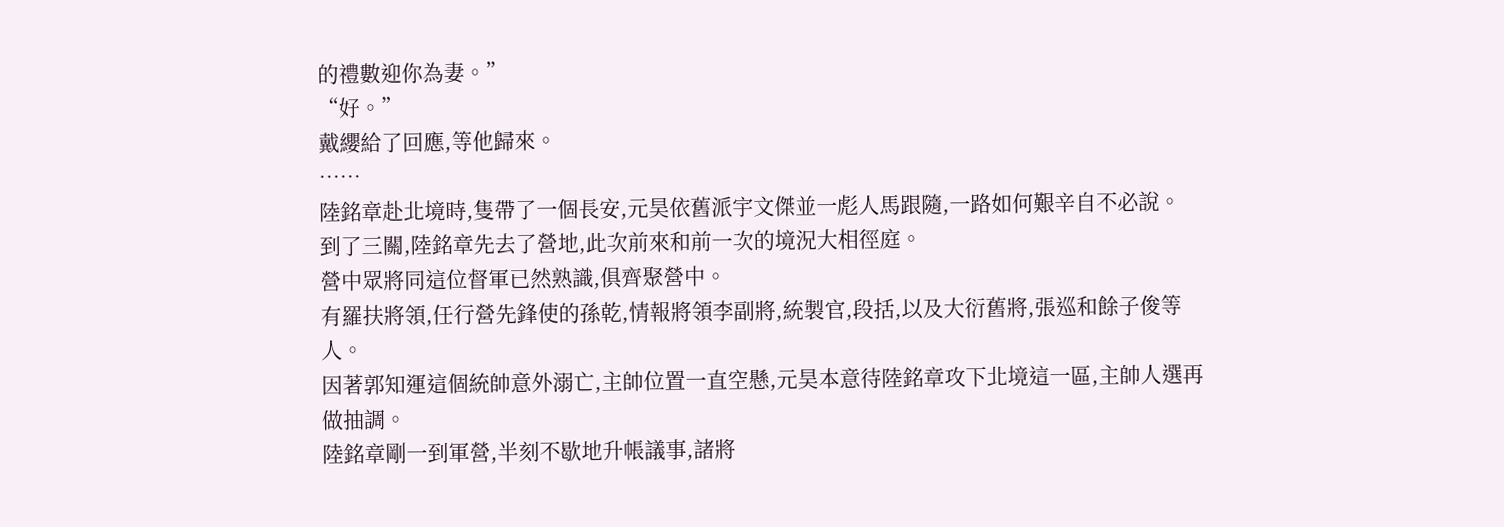的禮數迎你為妻。”
“好。”
戴纓給了回應,等他歸來。
……
陸銘章赴北境時,隻帶了一個長安,元昊依舊派宇文傑並一彪人馬跟隨,一路如何艱辛自不必說。
到了三關,陸銘章先去了營地,此次前來和前一次的境況大相徑庭。
營中眾將同這位督軍已然熟識,俱齊聚營中。
有羅扶將領,任行營先鋒使的孫乾,情報將領李副將,統製官,段括,以及大衍舊將,張巡和餘子俊等人。
因著郭知運這個統帥意外溺亡,主帥位置一直空懸,元昊本意待陸銘章攻下北境這一區,主帥人選再做抽調。
陸銘章剛一到軍營,半刻不歇地升帳議事,諸將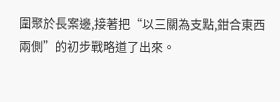圍聚於長案邊,接著把“以三關為支點,鉗合東西兩側”的初步戰略道了出來。